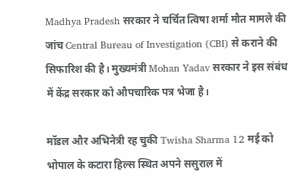Madhya Pradesh सरकार ने चर्चित त्विषा शर्मा मौत मामले की जांच Central Bureau of Investigation (CBI) से कराने की सिफारिश की है। मुख्यमंत्री Mohan Yadav सरकार ने इस संबंध में केंद्र सरकार को औपचारिक पत्र भेजा है।

मॉडल और अभिनेत्री रह चुकी Twisha Sharma 12 मई को भोपाल के कटारा हिल्स स्थित अपने ससुराल में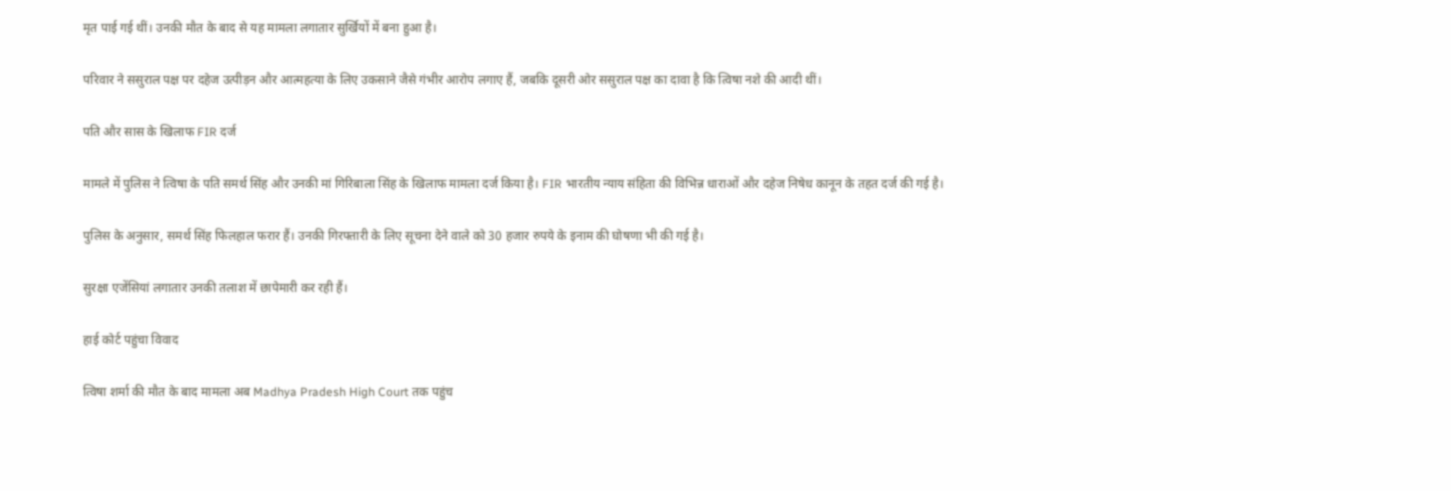मृत पाई गई थीं। उनकी मौत के बाद से यह मामला लगातार सुर्खियों में बना हुआ है।

परिवार ने ससुराल पक्ष पर दहेज उत्पीड़न और आत्महत्या के लिए उकसाने जैसे गंभीर आरोप लगाए हैं, जबकि दूसरी ओर ससुराल पक्ष का दावा है कि त्विषा नशे की आदी थीं।

पति और सास के खिलाफ FIR दर्ज

मामले में पुलिस ने त्विषा के पति समर्थ सिंह और उनकी मां गिरिबाला सिंह के खिलाफ मामला दर्ज किया है। FIR भारतीय न्याय संहिता की विभिन्न धाराओं और दहेज निषेध कानून के तहत दर्ज की गई है।

पुलिस के अनुसार, समर्थ सिंह फिलहाल फरार हैं। उनकी गिरफ्तारी के लिए सूचना देने वाले को 30 हजार रुपये के इनाम की घोषणा भी की गई है।

सुरक्षा एजेंसियां लगातार उनकी तलाश में छापेमारी कर रही हैं।

हाई कोर्ट पहुंचा विवाद

त्विषा शर्मा की मौत के बाद मामला अब Madhya Pradesh High Court तक पहुंच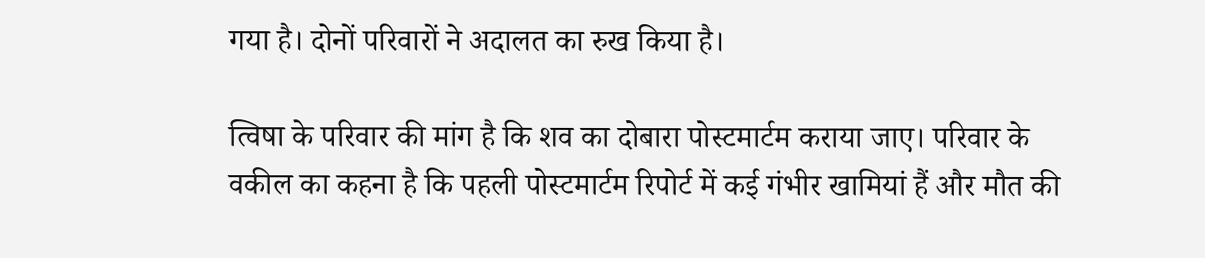गया है। दोनों परिवारों ने अदालत का रुख किया है।

त्विषा के परिवार की मांग है कि शव का दोबारा पोस्टमार्टम कराया जाए। परिवार के वकील का कहना है कि पहली पोस्टमार्टम रिपोर्ट में कई गंभीर खामियां हैं और मौत की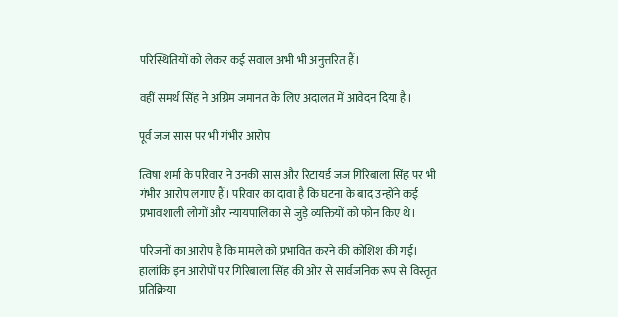परिस्थितियों को लेकर कई सवाल अभी भी अनुत्तरित हैं।

वहीं समर्थ सिंह ने अग्रिम जमानत के लिए अदालत में आवेदन दिया है।

पूर्व जज सास पर भी गंभीर आरोप

त्विषा शर्मा के परिवार ने उनकी सास और रिटायर्ड जज गिरिबाला सिंह पर भी गंभीर आरोप लगाए हैं। परिवार का दावा है कि घटना के बाद उन्होंने कई प्रभावशाली लोगों और न्यायपालिका से जुड़े व्यक्तियों को फोन किए थे।

परिजनों का आरोप है कि मामले को प्रभावित करने की कोशिश की गई। हालांकि इन आरोपों पर गिरिबाला सिंह की ओर से सार्वजनिक रूप से विस्तृत प्रतिक्रिया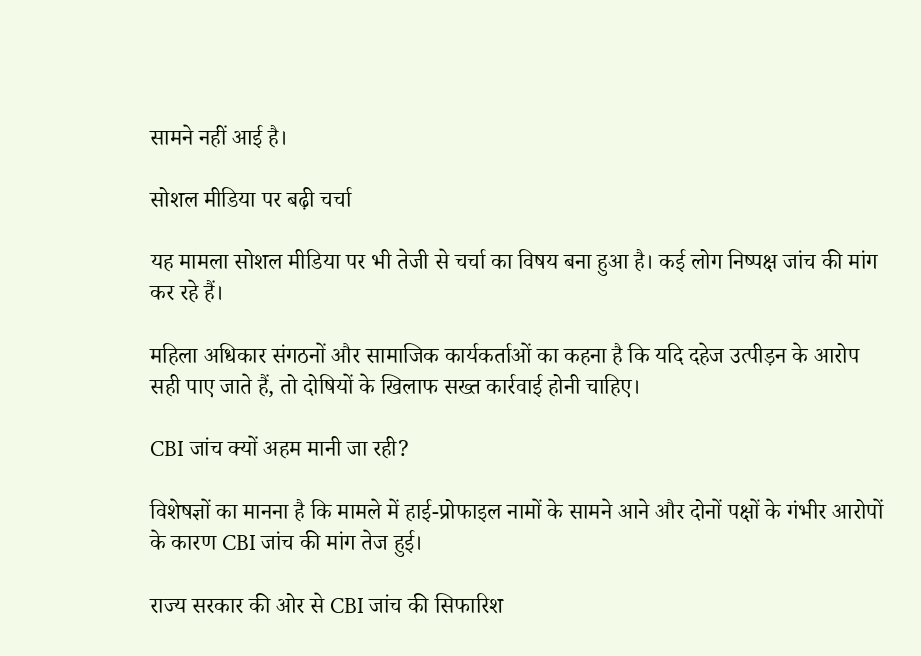सामने नहीं आई है।

सोशल मीडिया पर बढ़ी चर्चा

यह मामला सोशल मीडिया पर भी तेजी से चर्चा का विषय बना हुआ है। कई लोग निष्पक्ष जांच की मांग कर रहे हैं।

महिला अधिकार संगठनों और सामाजिक कार्यकर्ताओं का कहना है कि यदि दहेज उत्पीड़न के आरोप सही पाए जाते हैं, तो दोषियों के खिलाफ सख्त कार्रवाई होनी चाहिए।

CBI जांच क्यों अहम मानी जा रही?

विशेषज्ञों का मानना है कि मामले में हाई-प्रोफाइल नामों के सामने आने और दोनों पक्षों के गंभीर आरोपों के कारण CBI जांच की मांग तेज हुई।

राज्य सरकार की ओर से CBI जांच की सिफारिश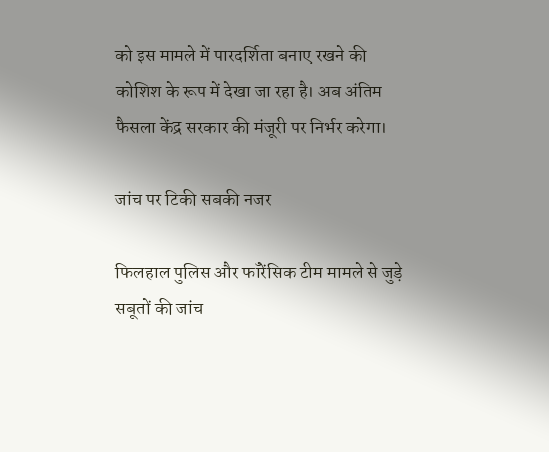को इस मामले में पारदर्शिता बनाए रखने की कोशिश के रूप में देखा जा रहा है। अब अंतिम फैसला केंद्र सरकार की मंजूरी पर निर्भर करेगा।

जांच पर टिकी सबकी नजर

फिलहाल पुलिस और फॉरेंसिक टीम मामले से जुड़े सबूतों की जांच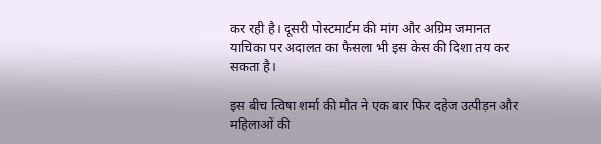कर रही है। दूसरी पोस्टमार्टम की मांग और अग्रिम जमानत याचिका पर अदालत का फैसला भी इस केस की दिशा तय कर सकता है।

इस बीच त्विषा शर्मा की मौत ने एक बार फिर दहेज उत्पीड़न और महिलाओं की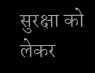सुरक्षा को लेकर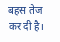बहस तेज कर दी है।